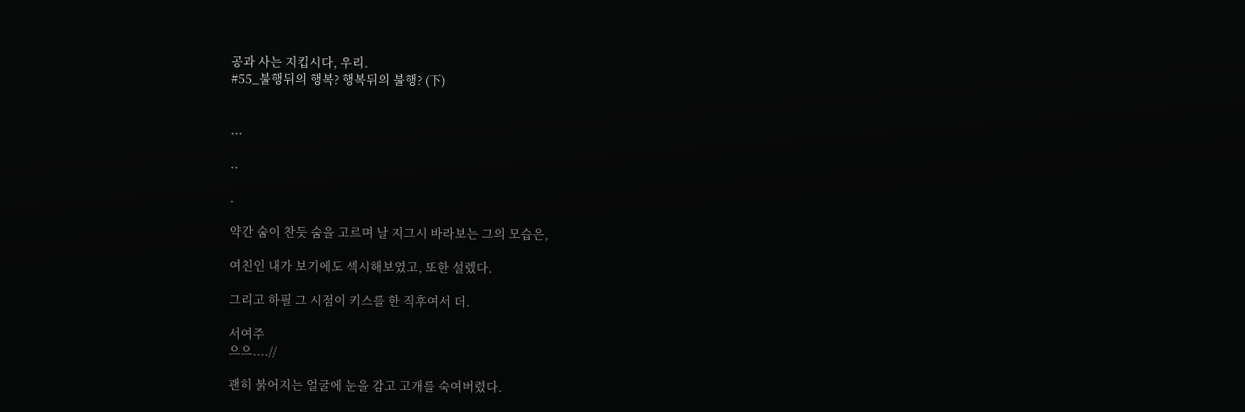공과 사는 지킵시다, 우리.
#55_불행뒤의 행복? 행복뒤의 불행? (下)


...

..

.

약간 숨이 찬듯 숨을 고르며 날 지그시 바라보는 그의 모습은,

여친인 내가 보기에도 섹시해보였고, 또한 설렜다.

그리고 하필 그 시점이 키스를 한 직후여서 더.

서여주
으으....//

괜히 붉어지는 얼굴에 눈을 감고 고개를 숙여버렸다.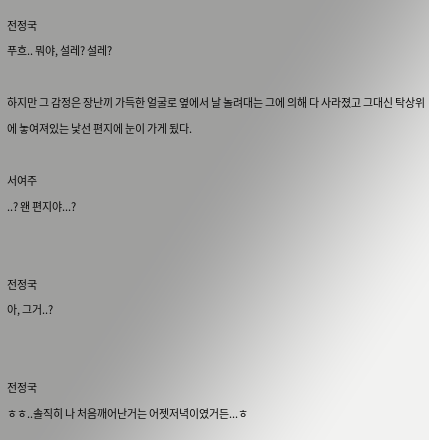전정국
푸흐.. 뭐야, 설레? 설레?

하지만 그 감정은 장난끼 가득한 얼굴로 옆에서 날 놀려대는 그에 의해 다 사라졌고 그대신 탁상위에 놓여져있는 낯선 편지에 눈이 가게 됬다.

서여주
..? 왠 편지야...?


전정국
아, 그거..?


전정국
ㅎㅎ..솔직히 나 처음깨어난거는 어젯저녁이였거든...ㅎ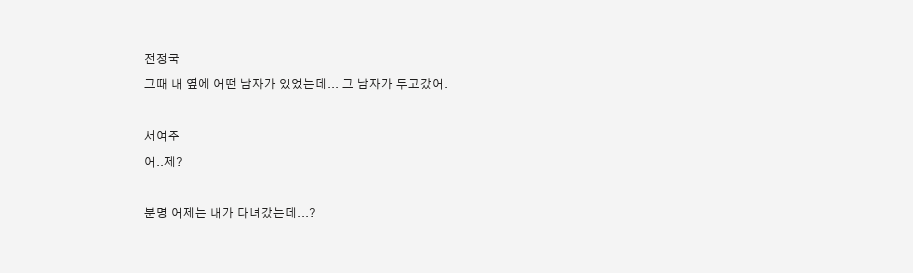전정국
그때 내 옆에 어떤 남자가 있었는데... 그 남자가 두고갔어.

서여주
어..제?

분명 어제는 내가 다녀갔는데...?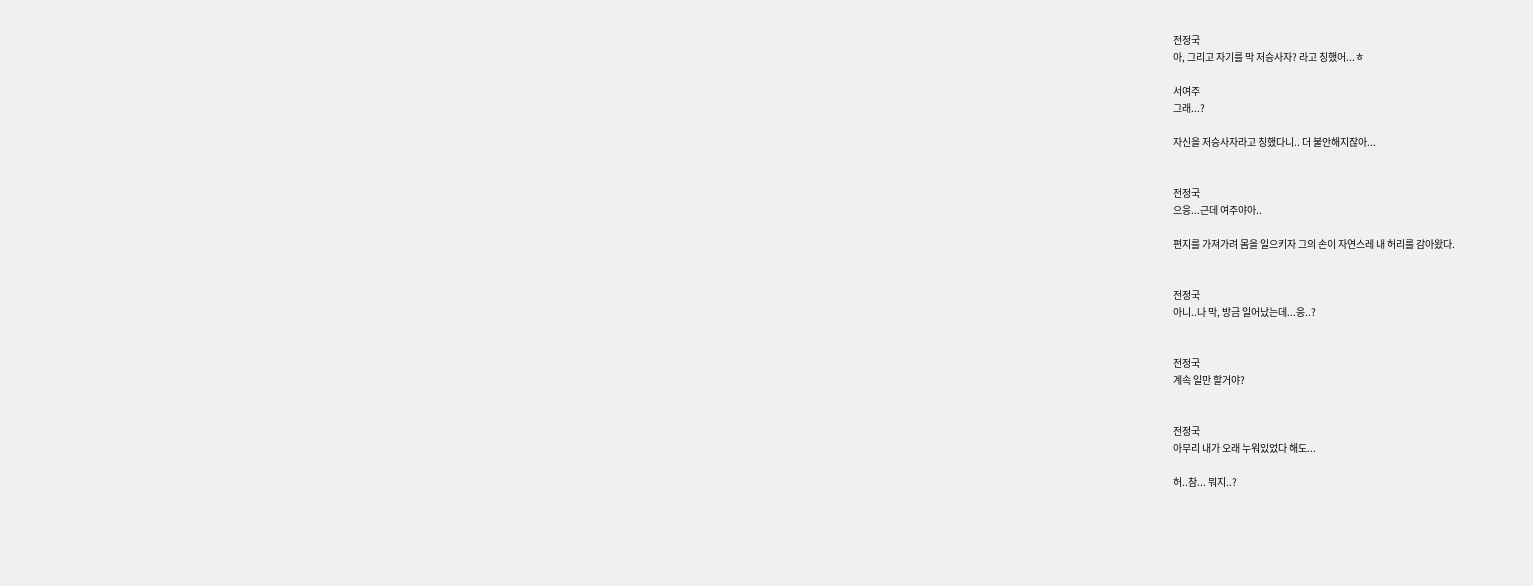전정국
아, 그리고 자기를 막 저승사자? 라고 칭했어...ㅎ

서여주
그래...?

자신을 저승사자라고 칭했다니.. 더 불안해지잖아...


전정국
으응...근데 여주야아..

편지를 가져가려 몸을 일으키자 그의 손이 자연스레 내 허리를 감아왔다.


전정국
아니..나 막, 방금 일어났는데...응..?


전정국
계속 일만 할거야?


전정국
아무리 내가 오래 누워있었다 해도...

허..참... 뭐지..?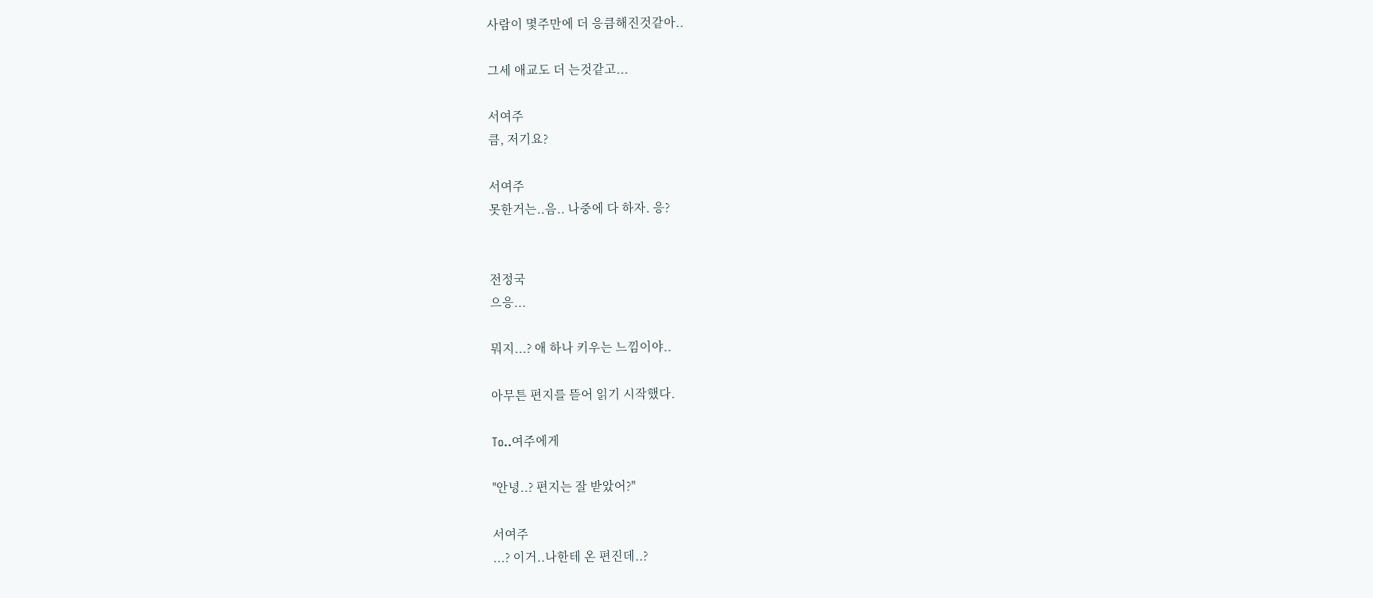사람이 몇주만에 더 응큼해진것같아..

그세 애교도 더 는것같고...

서여주
큼, 저기요?

서여주
못한거는..음.. 나중에 다 하자. 응?


전정국
으응...

뭐지...? 애 하나 키우는 느낌이야..

아무튼 편지를 뜯어 읽기 시작했다.

To..여주에게

''안녕..? 편지는 잘 받았어?''

서여주
...? 이거..나한테 온 편진데..?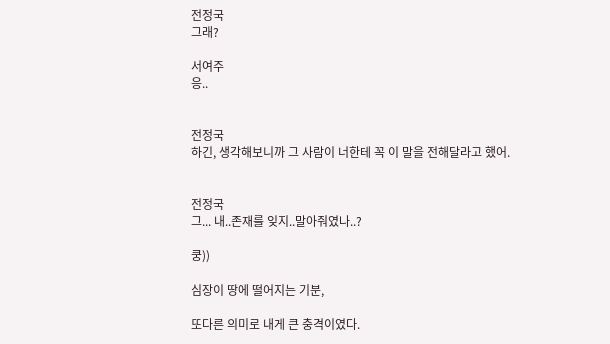전정국
그래?

서여주
응..


전정국
하긴, 생각해보니까 그 사람이 너한테 꼭 이 말을 전해달라고 했어.


전정국
그... 내..존재를 잊지..말아줘였나..?

쿵))

심장이 땅에 떨어지는 기분,

또다른 의미로 내게 큰 충격이였다.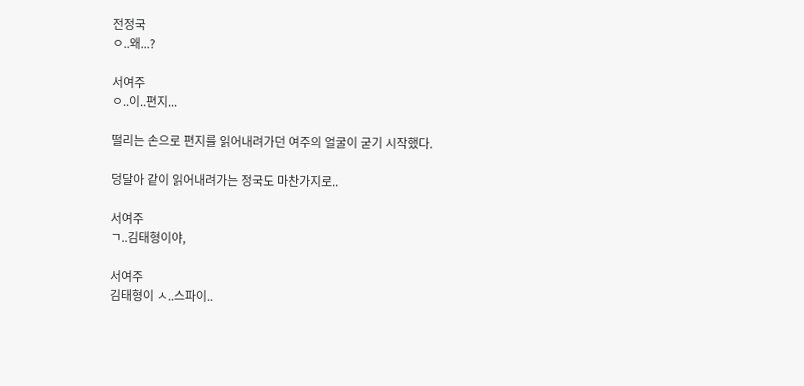전정국
ㅇ..왜...?

서여주
ㅇ..이..편지...

떨리는 손으로 편지를 읽어내려가던 여주의 얼굴이 굳기 시작했다.

덩달아 같이 읽어내려가는 정국도 마찬가지로..

서여주
ㄱ..김태형이야,

서여주
김태형이 ㅅ..스파이..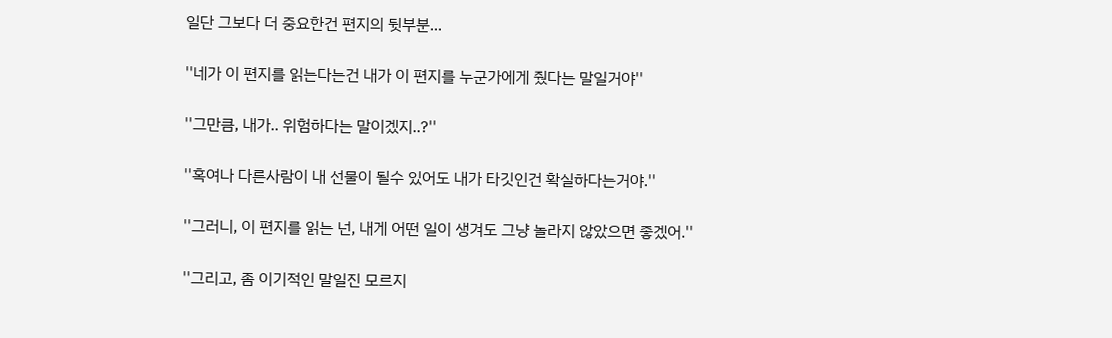일단 그보다 더 중요한건 편지의 뒷부분...

''네가 이 편지를 읽는다는건 내가 이 편지를 누군가에게 줬다는 말일거야''

''그만큼, 내가.. 위험하다는 말이겠지..?''

''혹여나 다른사람이 내 선물이 될수 있어도 내가 타깃인건 확실하다는거야.''

''그러니, 이 편지를 읽는 넌, 내게 어떤 일이 생겨도 그냥 놀라지 않았으면 좋겠어.''

''그리고, 좀 이기적인 말일진 모르지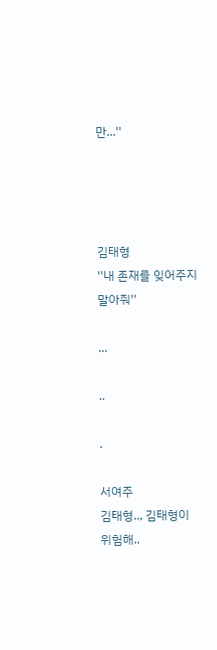만...''




김태형
''내 존재를 잊어주지 말아줘''

...

..

.

서여주
김태형.., 김태형이 위험해..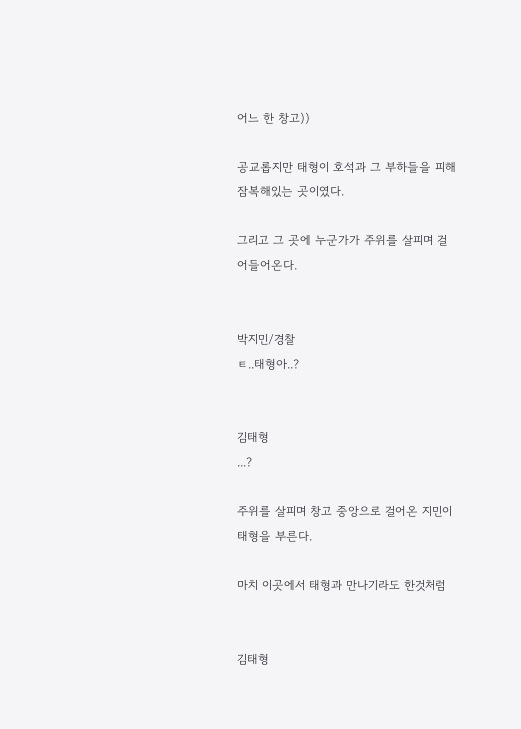어느 한 창고))

공교롭지만 태형이 호석과 그 부하들을 피해 잠복해있는 곳이였다.

그리고 그 곳에 누군가가 주위를 살피며 걸어들어온다.


박지민/경찰
ㅌ..태형아..?


김태형
...?

주위를 살피며 창고 중앙으로 걸어온 지민이 태형을 부른다.

마치 이곳에서 태형과 만나기라도 한것처럼


김태형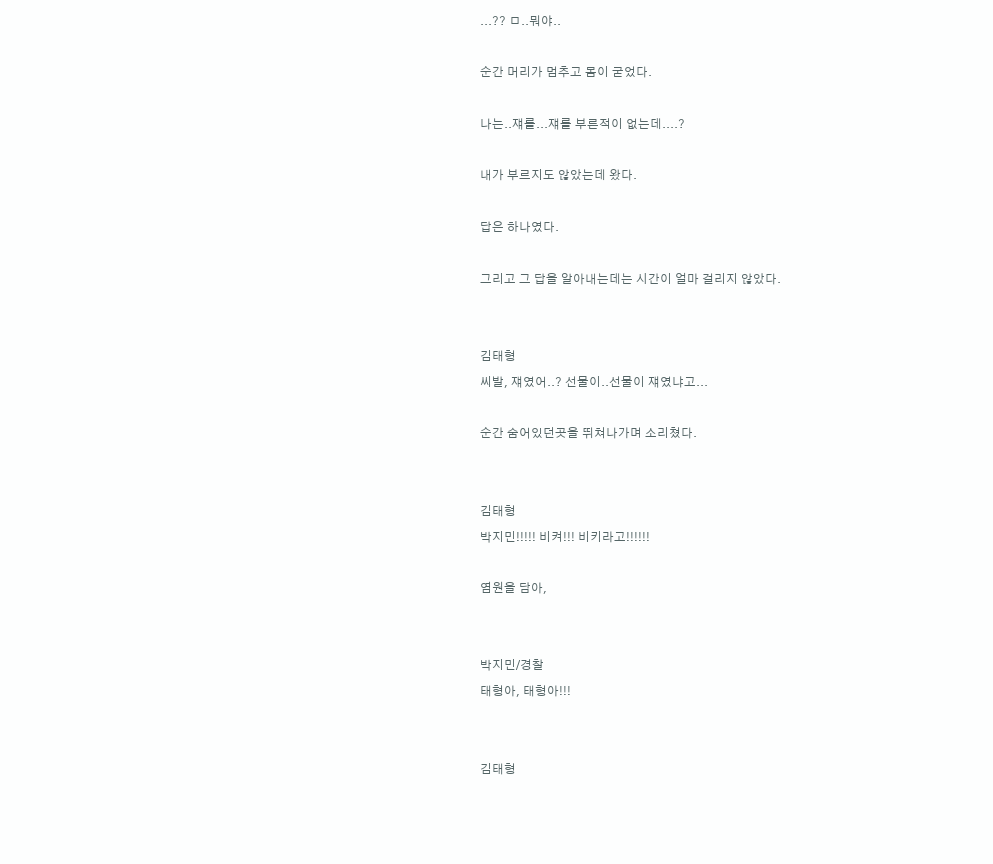...?? ㅁ..뭐야..

순간 머리가 멈추고 몸이 굳었다.

나는..쟤를...쟤를 부른적이 없는데....?

내가 부르지도 않았는데 왔다.

답은 하나였다.

그리고 그 답을 알아내는데는 시간이 얼마 걸리지 않았다.


김태형
씨발, 쟤였어..? 선물이..선물이 쟤였냐고...

순간 숨어있던곳을 뛰쳐나가며 소리쳤다.


김태형
박지민!!!!! 비켜!!! 비키라고!!!!!!

염원을 담아,


박지민/경찰
태형아, 태형아!!!


김태형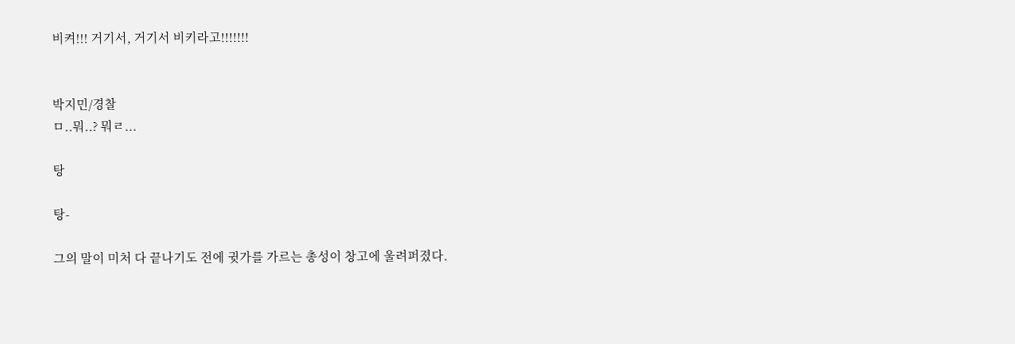비켜!!! 거기서, 거기서 비키라고!!!!!!!


박지민/경찰
ㅁ..뭐..? 뭐ㄹ...

탕

탕-

그의 말이 미처 다 끝나기도 전에 귓가를 가르는 총성이 창고에 울려퍼졌다.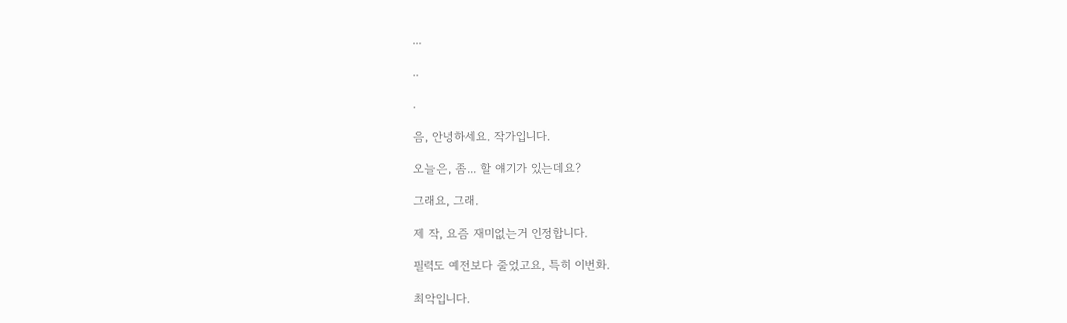...

..

.

음, 안녕하세요. 작가입니다.

오늘은, 좀... 할 얘기가 있는데요?

그래요, 그래.

제 작, 요즘 재미없는거 인정합니다.

필력도 예전보다 줄었고요, 특히 이번화.

최악입니다.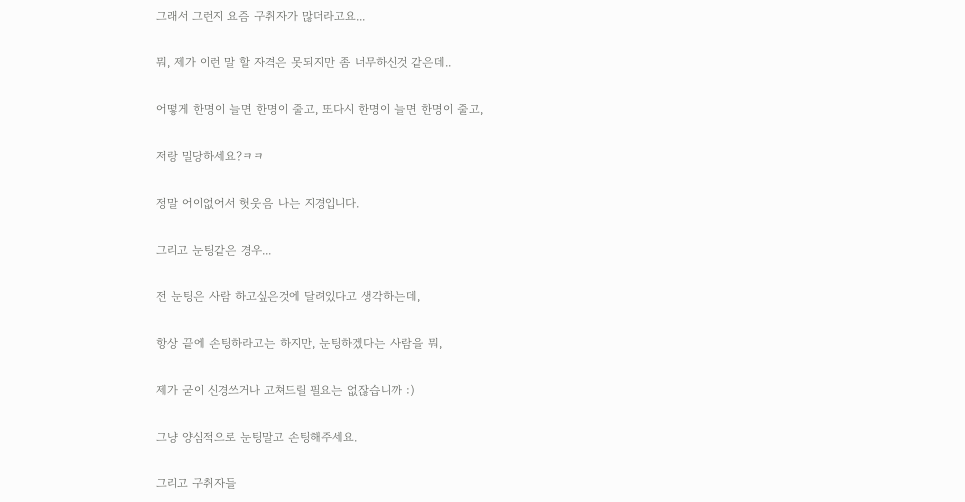그래서 그런지 요즘 구취자가 많더라고요...

뭐, 제가 이런 말 할 자격은 못되지만 좀 너무하신것 같은데..

어떻게 한명이 늘면 한명이 줄고, 또다시 한명이 늘면 한명이 줄고,

저랑 밀당하세요?ㅋㅋ

정말 어이없어서 헛웃음 나는 지경입니다.

그리고 눈팅같은 경우...

전 눈팅은 사람 하고싶은것에 달려있다고 생각하는데,

항상 끝에 손팅하라고는 하지만, 눈팅하겠다는 사람을 뭐,

제가 굳이 신경쓰거나 고쳐드릴 필요는 없잖습니까 :)

그냥 양심적으로 눈팅말고 손팅해주세요.

그리고 구취자들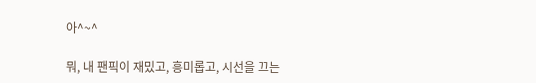아^~^

뭐, 내 팬픽이 재밌고, 흥미롭고, 시선을 끄는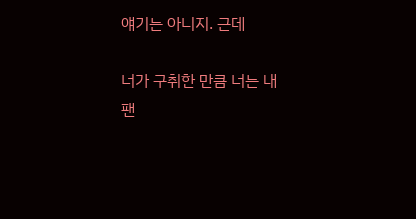얘기는 아니지. 근데

너가 구취한 만큼 너는 내 팬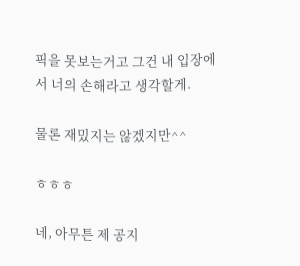픽을 못보는거고 그건 내 입장에서 너의 손해라고 생각할게.

물론 재밌지는 않겠지만^^

ㅎㅎㅎ

네, 아무튼 제 공지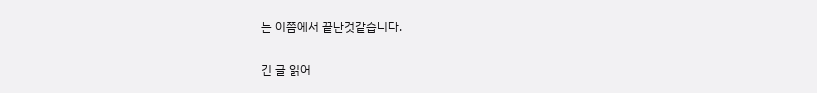는 이쯤에서 끝난것같습니다.

긴 글 읽어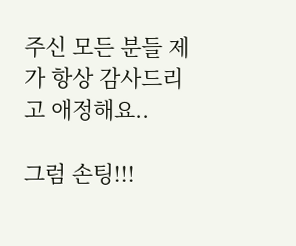주신 모든 분들 제가 항상 감사드리고 애정해요..

그럼 손팅!!!